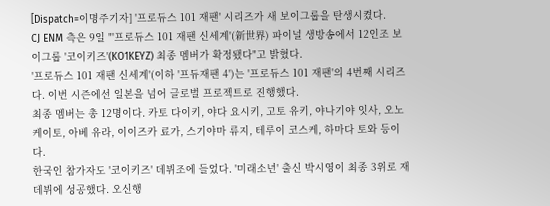[Dispatch=이명주기자] '프로듀스 101 재팬' 시리즈가 새 보이그룹을 탄생시켰다.
CJ ENM 측은 9일 "'프로듀스 101 재팬 신세계'(新世界) 파이널 생방송에서 12인조 보이그룹 '코이키즈'(KO1KEYZ) 최종 멤버가 확정됐다"고 밝혔다.
'프로듀스 101 재팬 신세계'(이하 '프듀재팬 4')는 '프로듀스 101 재팬'의 4번째 시리즈다. 이번 시즌에선 일본을 넘어 글로벌 프로젝트로 진행했다.
최종 멤버는 총 12명이다. 카토 다이키, 야다 요시키, 고토 유키, 야나기야 잇사, 오노 케이토, 아베 유라, 이이즈카 료가, 스기야마 류지, 테루이 코스케, 하마다 토와 등이다.
한국인 참가자도 '코이키즈' 데뷔조에 들었다. '미래소년' 출신 박시영이 최종 3위로 재데뷔에 성공했다. 오신행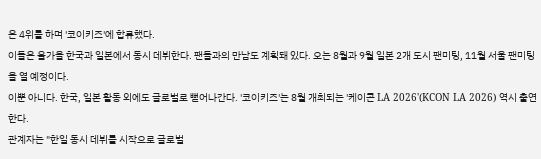은 4위를 하며 '코이키즈'에 합류했다.
이들은 올가을 한국과 일본에서 동시 데뷔한다. 팬들과의 만남도 계획돼 있다. 오는 8월과 9월 일본 2개 도시 팬미팅, 11월 서울 팬미팅을 열 예정이다.
이뿐 아니다. 한국, 일본 활동 외에도 글로벌로 뻗어나간다. '코이키즈'는 8월 개최되는 '케이콘 LA 2026'(KCON LA 2026) 역시 출연한다.
관계자는 "한일 동시 데뷔를 시작으로 글로벌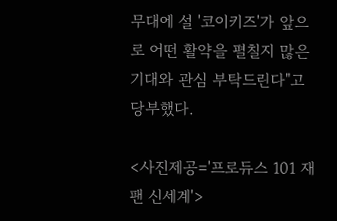무대에 설 '코이키즈'가 앞으로 어떤 활약을 펼칠지 많은 기대와 관심 부탁드린다"고 당부했다.

<사진제공='프로듀스 101 재팬 신세계'>